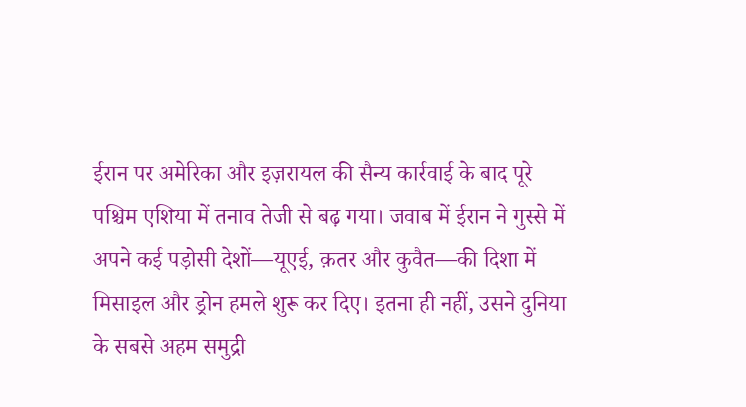ईरान पर अमेरिका और इज़रायल की सैन्य कार्रवाई के बाद पूरे पश्चिम एशिया में तनाव तेजी से बढ़ गया। जवाब में ईरान ने गुस्से में अपने कई पड़ोसी देशों—यूएई, क़तर और कुवैत—की दिशा में मिसाइल और ड्रोन हमले शुरू कर दिए। इतना ही नहीं, उसने दुनिया के सबसे अहम समुद्री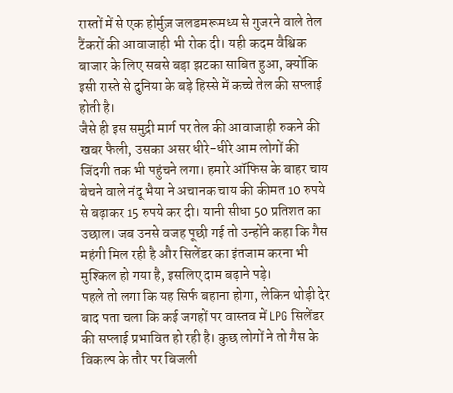रास्तों में से एक होर्मुज़ जलडमरूमध्य से गुजरने वाले तेल टैंकरों की आवाजाही भी रोक दी। यही कदम वैश्विक बाजार के लिए सबसे बड़ा झटका साबित हुआ, क्योंकि इसी रास्ते से दुनिया के बड़े हिस्से में कच्चे तेल की सप्लाई होती है।
जैसे ही इस समुद्री मार्ग पर तेल की आवाजाही रुकने की खबर फैली, उसका असर धीरे-धीरे आम लोगों की जिंदगी तक भी पहुंचने लगा। हमारे ऑफिस के बाहर चाय बेचने वाले नंदू भैया ने अचानक चाय की कीमत 10 रुपये से बढ़ाकर 15 रुपये कर दी। यानी सीधा 50 प्रतिशत का उछाल। जब उनसे वजह पूछी गई तो उन्होंने कहा कि गैस महंगी मिल रही है और सिलेंडर का इंतजाम करना भी मुश्किल हो गया है, इसलिए दाम बढ़ाने पड़े।
पहले तो लगा कि यह सिर्फ बहाना होगा, लेकिन थोड़ी देर बाद पता चला कि कई जगहों पर वास्तव में LPG सिलेंडर की सप्लाई प्रभावित हो रही है। कुछ लोगों ने तो गैस के विकल्प के तौर पर बिजली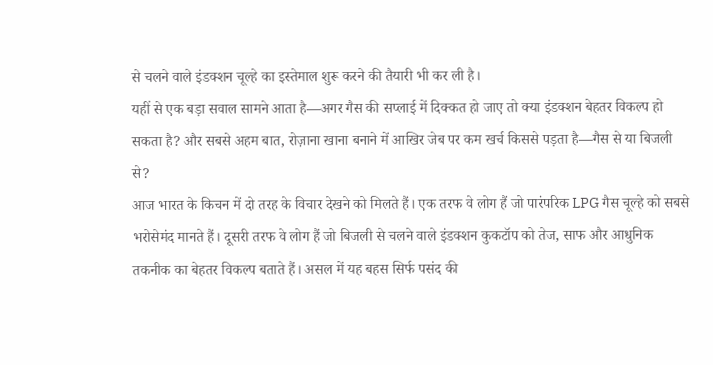से चलने वाले इंडक्शन चूल्हे का इस्तेमाल शुरू करने की तैयारी भी कर ली है।
यहीं से एक बड़ा सवाल सामने आता है—अगर गैस की सप्लाई में दिक्कत हो जाए तो क्या इंडक्शन बेहतर विकल्प हो सकता है? और सबसे अहम बात, रोज़ाना खाना बनाने में आखिर जेब पर कम खर्च किससे पड़ता है—गैस से या बिजली से?
आज भारत के किचन में दो तरह के विचार देखने को मिलते हैं। एक तरफ वे लोग हैं जो पारंपरिक LPG गैस चूल्हे को सबसे भरोसेमंद मानते हैं। दूसरी तरफ वे लोग हैं जो बिजली से चलने वाले इंडक्शन कुकटॉप को तेज, साफ और आधुनिक तकनीक का बेहतर विकल्प बताते हैं। असल में यह बहस सिर्फ पसंद की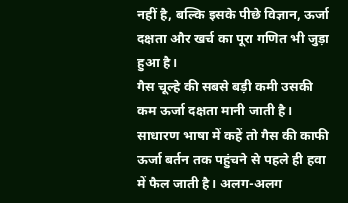नहीं है, बल्कि इसके पीछे विज्ञान, ऊर्जा दक्षता और खर्च का पूरा गणित भी जुड़ा हुआ है।
गैस चूल्हे की सबसे बड़ी कमी उसकी कम ऊर्जा दक्षता मानी जाती है। साधारण भाषा में कहें तो गैस की काफी ऊर्जा बर्तन तक पहुंचने से पहले ही हवा में फैल जाती है। अलग-अलग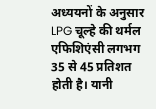अध्ययनों के अनुसार LPG चूल्हे की थर्मल एफिशिएंसी लगभग 35 से 45 प्रतिशत होती है। यानी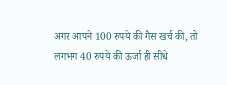अगर आपने 100 रुपये की गैस खर्च की, तो लगभग 40 रुपये की ऊर्जा ही सीधे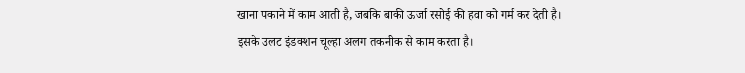खाना पकाने में काम आती है, जबकि बाकी ऊर्जा रसोई की हवा को गर्म कर देती है।
इसके उलट इंडक्शन चूल्हा अलग तकनीक से काम करता है।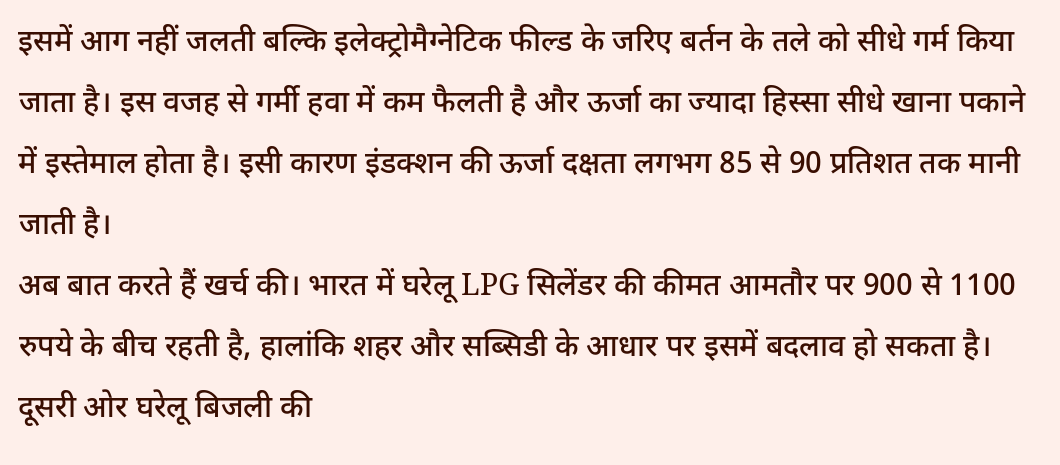इसमें आग नहीं जलती बल्कि इलेक्ट्रोमैग्नेटिक फील्ड के जरिए बर्तन के तले को सीधे गर्म किया जाता है। इस वजह से गर्मी हवा में कम फैलती है और ऊर्जा का ज्यादा हिस्सा सीधे खाना पकाने में इस्तेमाल होता है। इसी कारण इंडक्शन की ऊर्जा दक्षता लगभग 85 से 90 प्रतिशत तक मानी जाती है।
अब बात करते हैं खर्च की। भारत में घरेलू LPG सिलेंडर की कीमत आमतौर पर 900 से 1100 रुपये के बीच रहती है, हालांकि शहर और सब्सिडी के आधार पर इसमें बदलाव हो सकता है। दूसरी ओर घरेलू बिजली की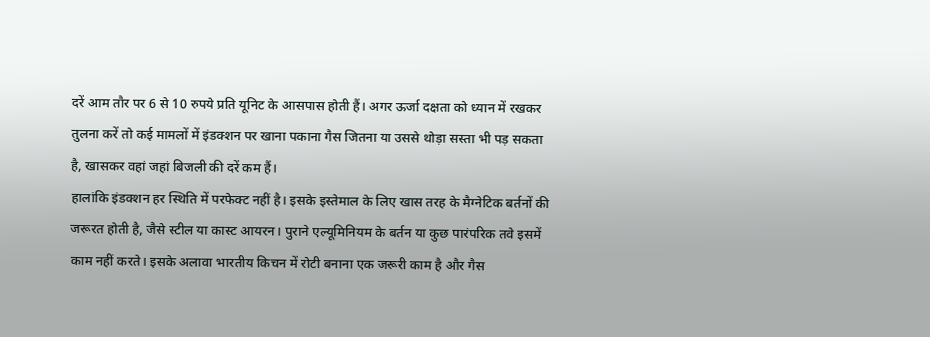दरें आम तौर पर 6 से 10 रुपये प्रति यूनिट के आसपास होती हैं। अगर ऊर्जा दक्षता को ध्यान में रखकर तुलना करें तो कई मामलों में इंडक्शन पर खाना पकाना गैस जितना या उससे थोड़ा सस्ता भी पड़ सकता है, खासकर वहां जहां बिजली की दरें कम हैं।
हालांकि इंडक्शन हर स्थिति में परफेक्ट नहीं है। इसके इस्तेमाल के लिए खास तरह के मैग्नेटिक बर्तनों की जरूरत होती है, जैसे स्टील या कास्ट आयरन। पुराने एल्यूमिनियम के बर्तन या कुछ पारंपरिक तवे इसमें काम नहीं करते। इसके अलावा भारतीय किचन में रोटी बनाना एक जरूरी काम है और गैस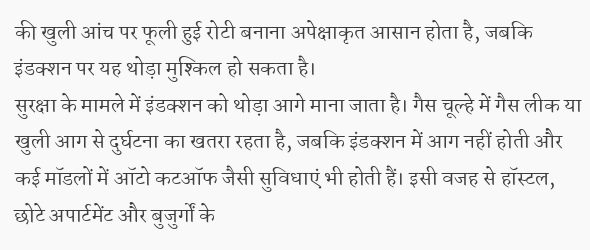की खुली आंच पर फूली हुई रोटी बनाना अपेक्षाकृत आसान होता है, जबकि इंडक्शन पर यह थोड़ा मुश्किल हो सकता है।
सुरक्षा के मामले में इंडक्शन को थोड़ा आगे माना जाता है। गैस चूल्हे में गैस लीक या खुली आग से दुर्घटना का खतरा रहता है, जबकि इंडक्शन में आग नहीं होती और कई मॉडलों में ऑटो कटऑफ जैसी सुविधाएं भी होती हैं। इसी वजह से हॉस्टल, छोटे अपार्टमेंट और बुजुर्गों के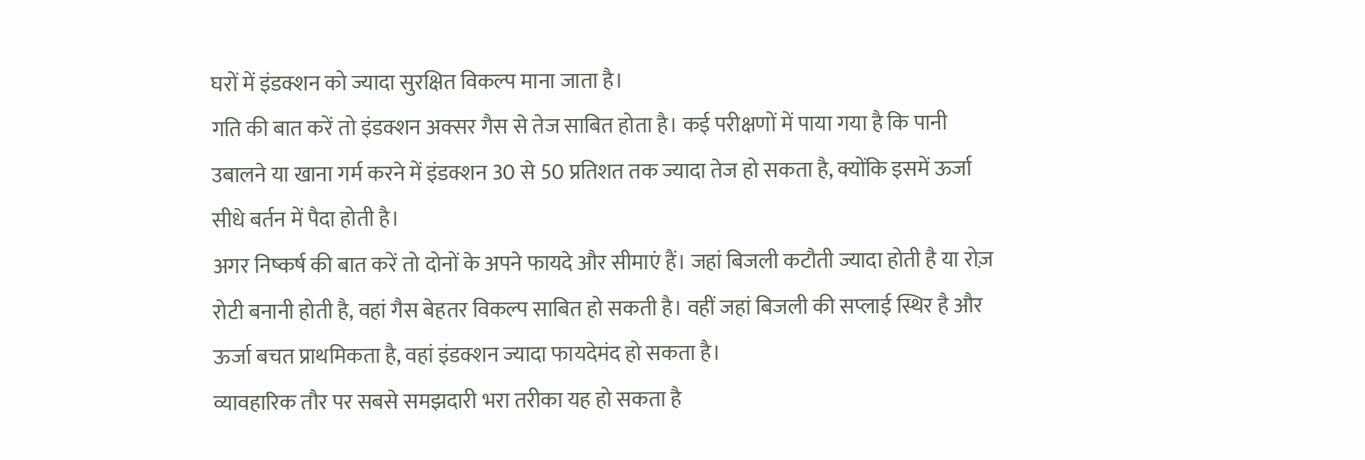घरों में इंडक्शन को ज्यादा सुरक्षित विकल्प माना जाता है।
गति की बात करें तो इंडक्शन अक्सर गैस से तेज साबित होता है। कई परीक्षणों में पाया गया है कि पानी उबालने या खाना गर्म करने में इंडक्शन 30 से 50 प्रतिशत तक ज्यादा तेज हो सकता है, क्योंकि इसमें ऊर्जा सीधे बर्तन में पैदा होती है।
अगर निष्कर्ष की बात करें तो दोनों के अपने फायदे और सीमाएं हैं। जहां बिजली कटौती ज्यादा होती है या रोज़ रोटी बनानी होती है, वहां गैस बेहतर विकल्प साबित हो सकती है। वहीं जहां बिजली की सप्लाई स्थिर है और ऊर्जा बचत प्राथमिकता है, वहां इंडक्शन ज्यादा फायदेमंद हो सकता है।
व्यावहारिक तौर पर सबसे समझदारी भरा तरीका यह हो सकता है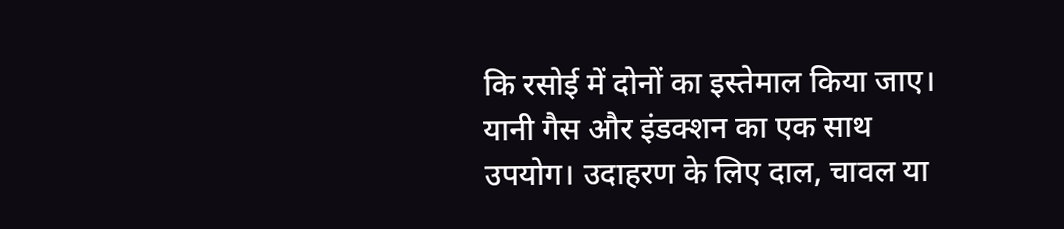कि रसोई में दोनों का इस्तेमाल किया जाए। यानी गैस और इंडक्शन का एक साथ उपयोग। उदाहरण के लिए दाल, चावल या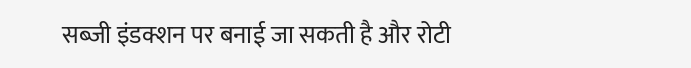सब्जी इंडक्शन पर बनाई जा सकती है और रोटी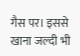गैस पर। इससे खाना जल्दी भी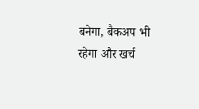बनेगा, बैकअप भी रहेगा और खर्च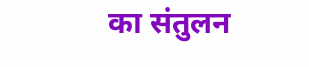का संतुलन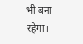भी बना रहेगा।